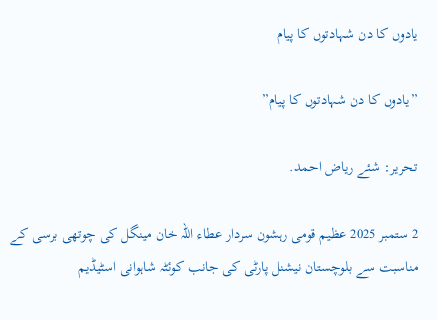یادوں کا دن شہادتوں کا پیام

”یادوں کا دن شہادتوں کا پیام”

تحریر: شئے ریاض احمد.

2 ستمبر 2025 عظیم قومی رہشون سردار عطاء اللہ خان مینگل کی چوتھی برسی کے مناسبت سے بلوچستان نیشنل پارٹی کی جانب کوئٹہ شاہوانی اسٹیڈیم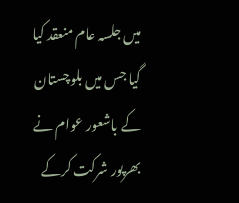میں جلسہ عام منعقد کیا گیا جس میں بلوچستان کے باشعور عوام نے بھرپور شرکت کرکے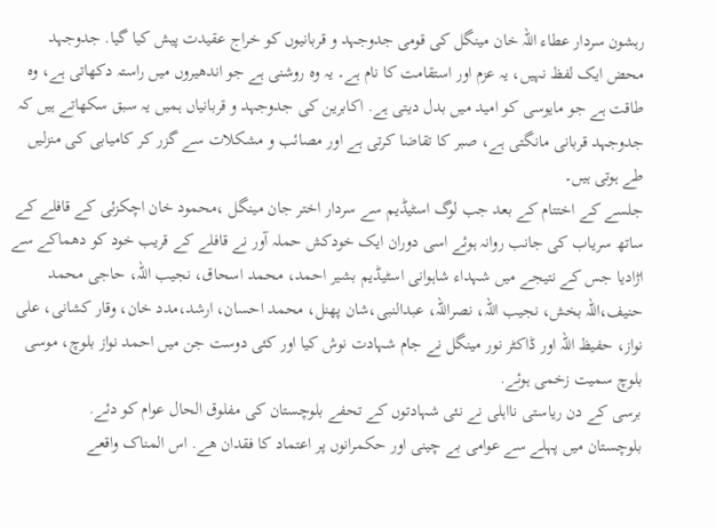رہشون سردار عطاء اللہ خان مینگل کی قومی جدوجہد و قربانیوں کو خراج عقیدت پیش کیا گیا. جدوجہد محض ایک لفظ نہیں، یہ عزم اور استقامت کا نام ہے۔ یہ وہ روشنی ہے جو اندھیروں میں راستہ دکھاتی ہے، وہ طاقت ہے جو مایوسی کو امید میں بدل دیتی ہے. اکابرین کی جدوجہد و قربانیاں ہمیں یہ سبق سکھاتے ہیں کہ جدوجہد قربانی مانگتی ہے، صبر کا تقاضا کرتی ہے اور مصائب و مشکلات سے گزر کر کامیابی کی منزلیں طے ہوتی ہیں۔
جلسے کے اختتام کے بعد جب لوگ اسٹیڈیم سے سردار اختر جان مینگل ،محمود خان اچکزئی کے قافلے کے ساتھ سریاب کی جانب روانہ ہوئے اسی دوران ایک خودکش حملہ آور نے قافلے کے قریب خود کو دھماکے سے اڑادیا جس کے نتیجے میں شہداء شاہوانی اسٹیڈیم بشیر احمد، محمد اسحاق، نجیب اللہ، حاجی محمد حنیف،اللہ بخش، نجیب اللہ، نصراللہ، عبدالنبی،شان پھنل، محمد احسان، ارشد،مدد خان، وقار کشانی، علی نواز، حفیظ اللہ اور ڈاکٹر نور مینگل نے جام شہادت نوش کیا اور کئی دوست جن میں احمد نواز بلوچ، موسی بلوچ سمیت زخمی ہوئے.
برسی کے دن ریاستی نااہلی نے نئی شہادتوں کے تحفے بلوچستان کی مفلوق الحال عوام کو دئے.
بلوچستان میں پہلے سے عوامی بے چینی اور حکمرانوں پر اعتماد کا فقدان ھے. اس المناک واقعے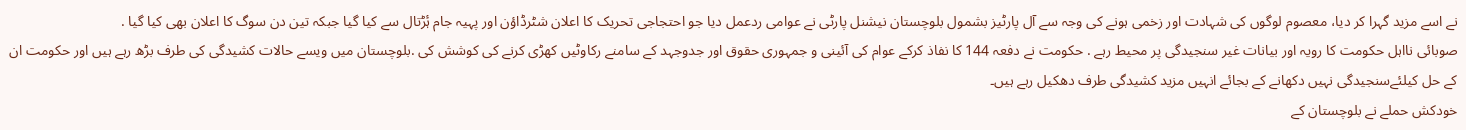نے اسے مزید گہرا کر دیا، معصوم لوگوں کی شہادت اور زخمی ہونے کی وجہ سے آل پارٹیز بشمول‌ بلوچستان نیشنل پارٹی نے عوامی ردعمل دیا جو احتجاجی تحریک کا اعلان شٹرڈاؤن اور پہیہ جام ۂڑتال سے کیا گیا جبکہ تین دن سوگ کا اعلان بھی کیا گیا .
صوبائی نااہل حکومت کا رویہ اور بیانات غیر سنجیدگی پر محیط رہے . حکومت نے دفعہ 144 کا نفاذ کرکے عوام کی آئینی و جمہوری حقوق اور جدوجہد کے سامنے رکاوٹیں کھڑی کرنے کی کوشش کی .بلوچستان میں ویسے حالات کشیدگی کی طرف بڑھ رہے ہیں اور حکومت ان کے حل کیلئےسنجیدگی نہیں دکھانے کے بجائے انہیں مزید کشیدگی طرف دھکیل رہے ہیں۔
خودکش حملے نے بلوچستان کے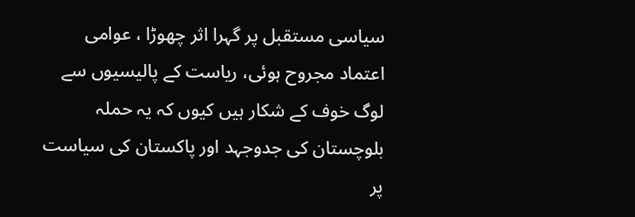سیاسی مستقبل پر گہرا اثر چھوڑا ، عوامی اعتماد مجروح ہوئی، ریاست کے پالیسیوں سے لوگ خوف کے شکار ہیں کیوں کہ یہ حملہ بلوچستان کی جدوجہد اور پاکستان کی سیاست پر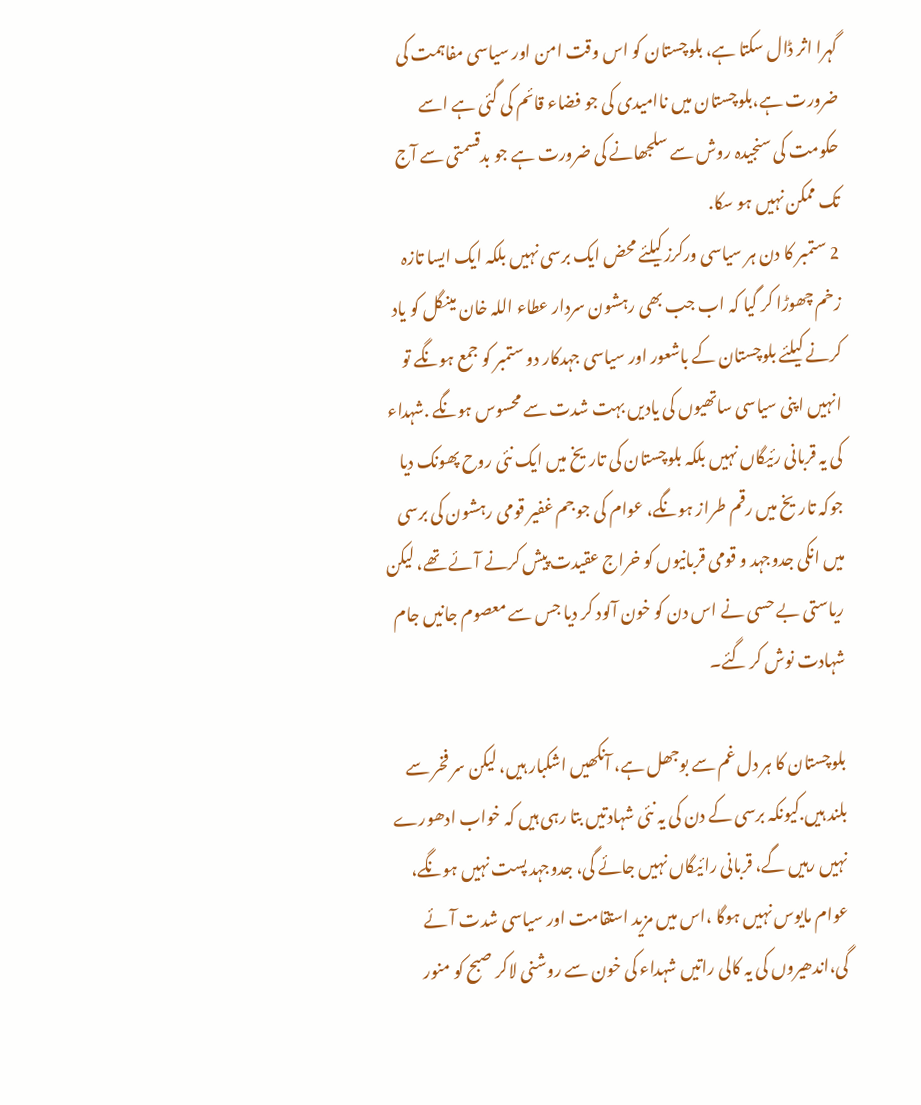گہرا اثر ڈال سکتا ہے، بلوچستان کو اس وقت امن اور سیاسی مفاہمت کی ضرورت ہے،بلوچستان میں ناامیدی کی جو فضاء قائم کی گئی ہے اسے حکومت کی سنجیدہ روش سے سلجھانے کی ضرورت ہے جو بدقسمتی سے آج تک ممکن نہیں ہو سکا.
2 ستمبر کا دن ہر سیاسی ورکرز کیلئے محض ایک برسی نہیں بلکہ ایک ایسا تازہ زخم چھوڑا کر گیا کہ اب جب بھی رہشون سردار عطاء اللہ خان مینگل کو یاد کرنے کیلئے بلوچستان کے باشعور اور سیاسی جہدکار دو ستمبر کو جمع ہونگے تو انہیں اپنی سیاسی ساتھیوں کی یادیں بہت شدت سے محسوس ہونگے .شہداء کی یہ قربانی رئیگاں نہیں بلکہ بلوچستان کی تاریخ میں ایک نئی روح پھونک دیا جوکہ تاریخ میں رقم طراز ہونگے، عوام کی جو جم غفیر قومی رہشون کی برسی میں انکی جدوجہد و قومی قربانیوں کو خراج عقیدت پیش کرنے آئے تھے، لیکن ریاستی بے حسی نے اس دن کو خون آلود کر دیا جس سے معصوم جانیں جام شہادت نوش کر گئے۔

بلوچستان کا ہر دل غم سے بوجھل ہے، آنکھیں اشکبار ہیں، لیکن سر فخر سے بلند ہیں.کیونکہ برسی کے دن کی یہ نئی شہادتیں بتا رہی ہیں کہ خواب ادھورے نہیں رہیں گے، قربانی رائیگاں نہیں جائے گی، جدوجہد پست نہیں ہونگے، عوام مایوس نہیں ہوگا ،اس میں مزید استقامت اور سیاسی شدت آئے گی،اندھیروں کی یہ کالی راتیں شہداء کی خون سے روشنی لاکر صبح کو منور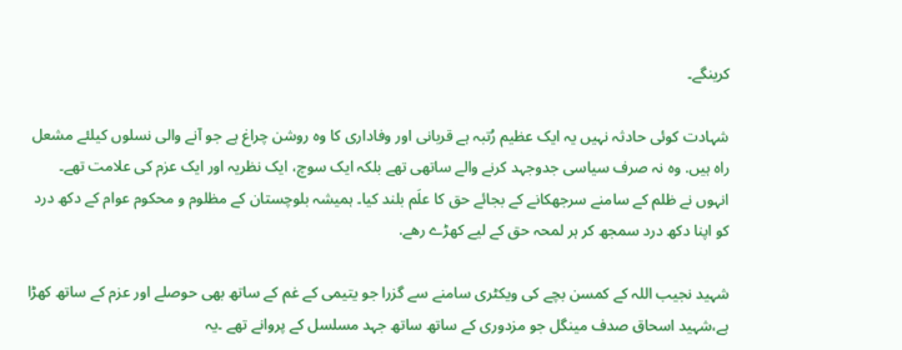کرینگے۔

شہادت کوئی حادثہ نہیں یہ ایک عظیم رُتبہ ہے قربانی اور وفاداری کا وہ روشن چراغ ہے جو آنے والی نسلوں کیلئے مشعل راہ ہیں. وہ نہ صرف سیاسی جدوجہد کرنے والے ساتھی تھے بلکہ ایک سوچ، ایک نظریہ اور ایک عزم کی علامت تھے۔ انہوں نے ظلم کے سامنے سرجھکانے کے بجائے حق کا علَم بلند کیا۔ ہمیشہ بلوچستان کے مظلوم و محکوم عوام کے دکھ درد کو اپنا دکھ درد سمجھ کر ہر لمحہ حق کے لیے کھڑے رھے.

شہید نجیب اللہ کے کمسن بچے کی ویکٹری سامنے سے گزرا جو یتیمی کے غم کے ساتھ بھی حوصلے اور عزم کے ساتھ کھڑا ہے،شہید اسحاق صدف مینگل جو مزدوری کے ساتھ ساتھ جہد مسلسل کے پروانے تھے ۔یہ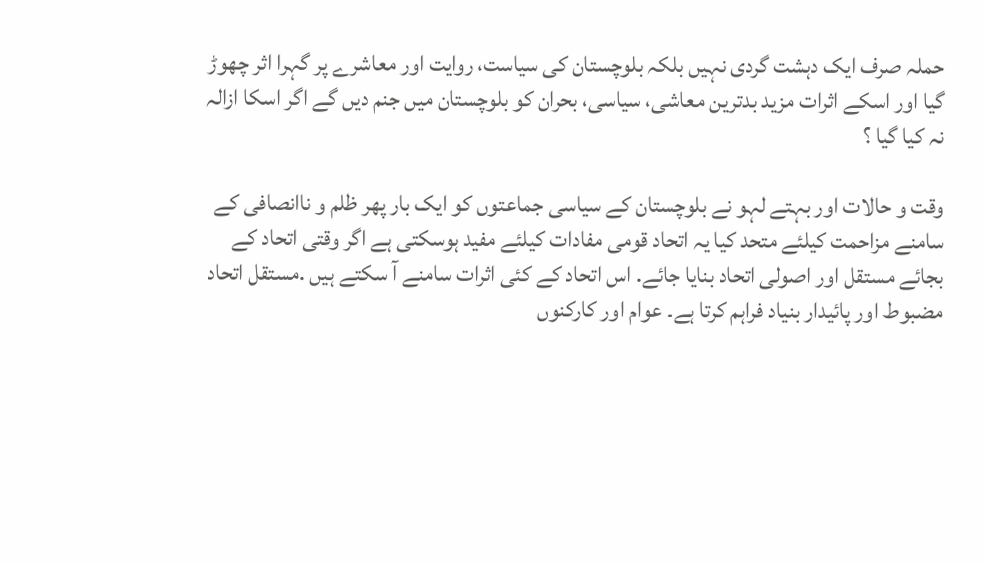حملہ صرف ایک دہشت گردی نہیں بلکہ بلوچستان کی سیاست، روایت اور معاشرے پر گہرا اثر چھوڑ گیا اور اسکے اثرات مزید بدترین معاشی، سیاسی، بحران کو بلوچستان میں جنم دیں گے اگر اسکا ازالہ نہ کیا گیا ؟

وقت و حالات اور بہتے لہو نے بلوچستان کے سیاسی جماعتوں کو ایک بار پھر ظلم و ناانصافی کے سامنے مزاحمت کیلئے متحد کیا یہ اتحاد قومی مفادات کیلئے مفید ہوسکتی ہے اگر وقتی اتحاد کے بجائے مستقل اور اصولی اتحاد بنایا جائے. اس اتحاد کے کئی اثرات سامنے آ سکتے ہیں .مستقل اتحاد مضبوط اور پائیدار بنیاد فراہم کرتا ہے۔ عوام اور کارکنوں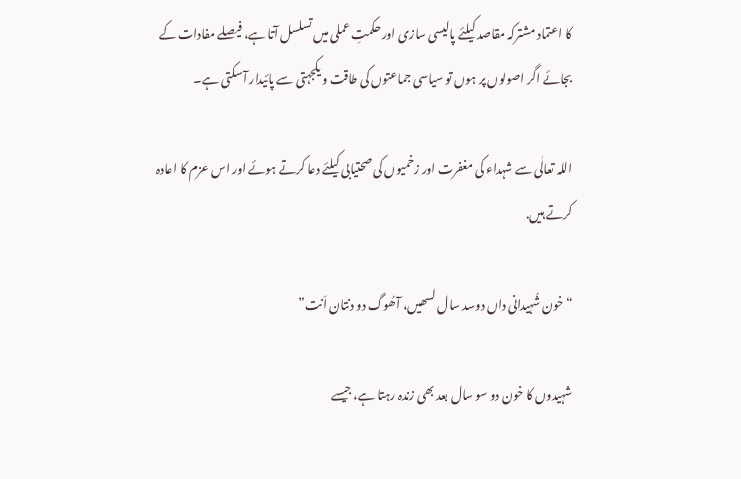کا اعتماد مشترکہ مقاصد کیلئے پالیسی سازی اور حکمتِ عملی میں تسلسل آتا ہے، فیصلے مفادات کے بجائے اگر اصولوں پر ہوں تو سیاسی جماعتوں کی طاقت و یکجہتی سے پائیدار آسکتی ہے۔

اللہ تعالٰی سے شہداء کی مغفرت اور زخمیوں کی صحتیابی کیلئے دعا کرتے ہوئے اور اس عزم کا اعادہ کرتے ہیں.

“خون شُہیدانی داں دوسد سال لسھیں، آھُوگ دو دنتان اَنت”

شہیدوں کا خون دو سو سال بعد بھی زندہ رہتا ہے، جیسے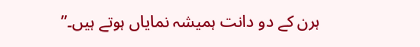ہرن کے دو دانت ہمیشہ نمایاں ہوتے ہیں۔”